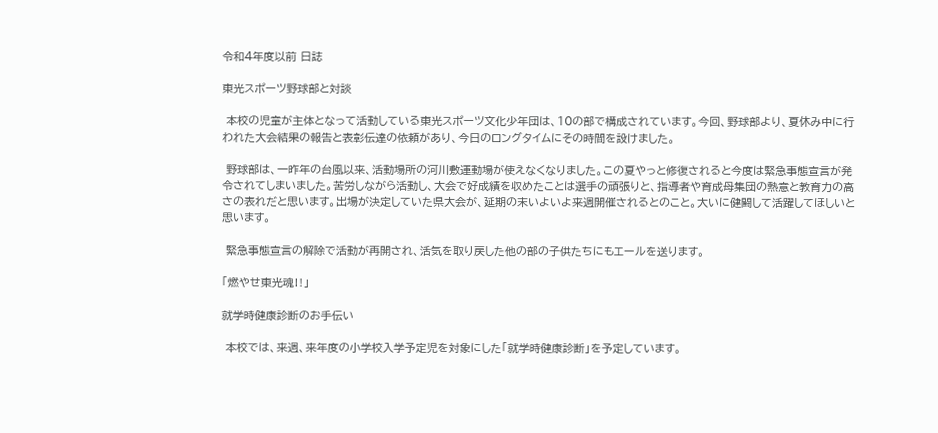令和4年度以前 日誌

東光スポーツ野球部と対談

 本校の児童が主体となって活動している東光スポーツ文化少年団は、10の部で構成されています。今回、野球部より、夏休み中に行われた大会結果の報告と表彰伝達の依頼があり、今日のロングタイムにその時間を設けました。

 野球部は、一昨年の台風以来、活動場所の河川敷運動場が使えなくなりました。この夏やっと修復されると今度は緊急事態宣言が発令されてしまいました。苦労しながら活動し、大会で好成績を収めたことは選手の頑張りと、指導者や育成母集団の熱意と教育力の高さの表れだと思います。出場が決定していた県大会が、延期の末いよいよ来週開催されるとのこと。大いに健闘して活躍してほしいと思います。

 緊急事態宣言の解除で活動が再開され、活気を取り戻した他の部の子供たちにもエールを送ります。

「燃やせ東光魂‼」

就学時健康診断のお手伝い

 本校では、来週、来年度の小学校入学予定児を対象にした「就学時健康診断」を予定しています。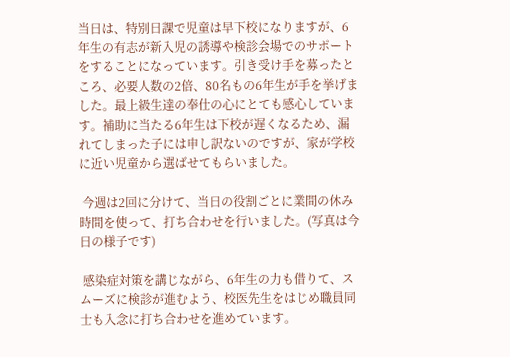当日は、特別日課で児童は早下校になりますが、6年生の有志が新入児の誘導や検診会場でのサポートをすることになっています。引き受け手を募ったところ、必要人数の2倍、80名もの6年生が手を挙げました。最上級生達の奉仕の心にとても感心しています。補助に当たる6年生は下校が遅くなるため、漏れてしまった子には申し訳ないのですが、家が学校に近い児童から選ばせてもらいました。

 今週は2回に分けて、当日の役割ごとに業間の休み時間を使って、打ち合わせを行いました。(写真は今日の様子です)

 感染症対策を講じながら、6年生の力も借りて、スムーズに検診が進むよう、校医先生をはじめ職員同士も入念に打ち合わせを進めています。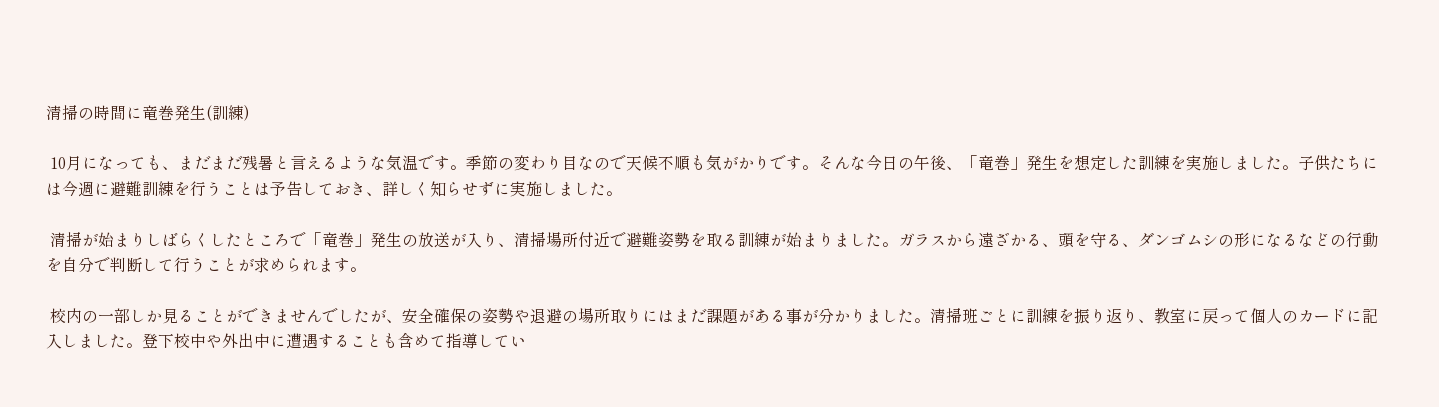清掃の時間に竜巻発生(訓練)

 10月になっても、まだまだ残暑と言えるような気温です。季節の変わり目なので天候不順も気がかりです。そんな今日の午後、「竜巻」発生を想定した訓練を実施しました。子供たちには今週に避難訓練を行うことは予告しておき、詳しく知らせずに実施しました。

 清掃が始まりしばらくしたところで「竜巻」発生の放送が入り、清掃場所付近で避難姿勢を取る訓練が始まりました。ガラスから遠ざかる、頭を守る、ダンゴムシの形になるなどの行動を自分で判断して行うことが求められます。

 校内の一部しか見ることができませんでしたが、安全確保の姿勢や退避の場所取りにはまだ課題がある事が分かりました。清掃班ごとに訓練を振り返り、教室に戻って個人のカードに記入しました。登下校中や外出中に遭遇することも含めて指導してい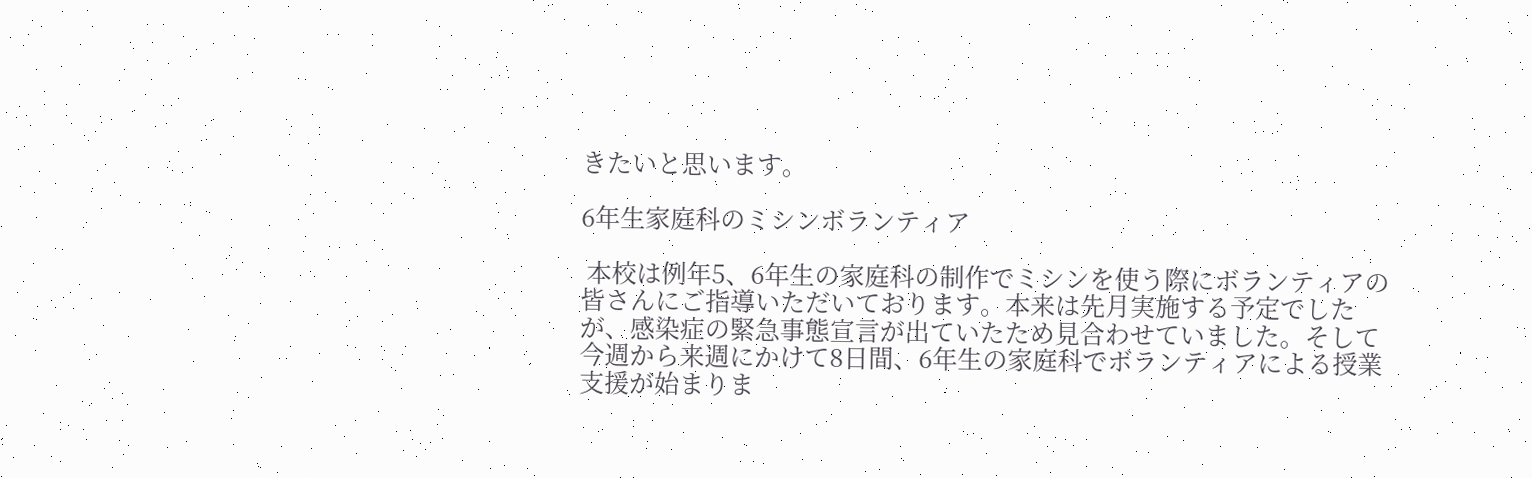きたいと思います。

6年生家庭科のミシンボランティア

 本校は例年5、6年生の家庭科の制作でミシンを使う際にボランティアの皆さんにご指導いただいております。本来は先月実施する予定でしたが、感染症の緊急事態宣言が出ていたため見合わせていました。そして今週から来週にかけて8日間、6年生の家庭科でボランティアによる授業支援が始まりま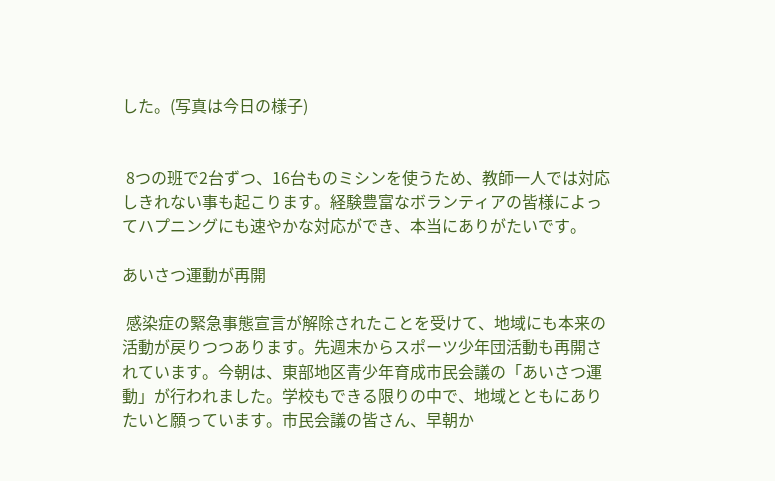した。(写真は今日の様子)


 8つの班で2台ずつ、16台ものミシンを使うため、教師一人では対応しきれない事も起こります。経験豊富なボランティアの皆様によってハプニングにも速やかな対応ができ、本当にありがたいです。

あいさつ運動が再開

 感染症の緊急事態宣言が解除されたことを受けて、地域にも本来の活動が戻りつつあります。先週末からスポーツ少年団活動も再開されています。今朝は、東部地区青少年育成市民会議の「あいさつ運動」が行われました。学校もできる限りの中で、地域とともにありたいと願っています。市民会議の皆さん、早朝か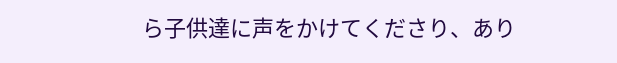ら子供達に声をかけてくださり、あり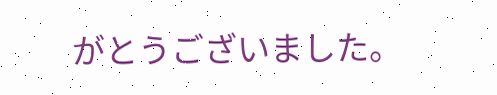がとうございました。